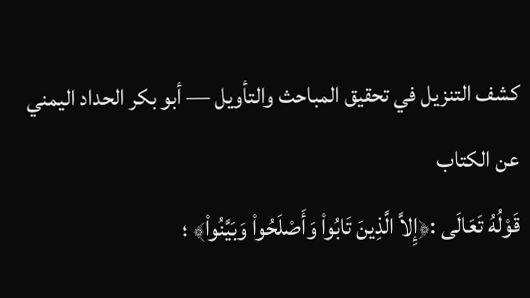كشف التنزيل في تحقيق المباحث والتأويل — أبو بكر الحداد اليمني
عن الكتاب
قَوْلُهُ تَعَالَى :﴿إِلاَّ الَّذِينَ تَابُواْ وَأَصْلَحُواْ وَبَيَّنُواْ﴾ ؛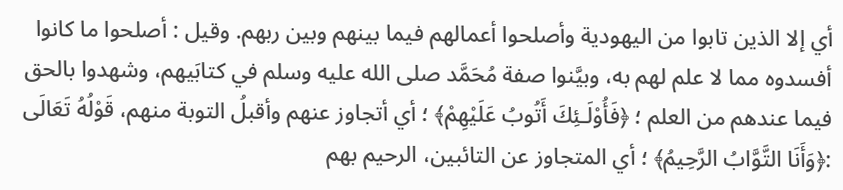أي إلا الذين تابوا من اليهودية وأصلحوا أعمالهم فيما بينهم وبين ربهم. وقيل : أصلحوا ما كانوا أفسدوه مما لا علم لهم به، وبيَّنوا صفة مُحَمَّد صلى الله عليه وسلم في كتابَيهم، وشهدوا بالحق فيما عندهم من العلم ؛ ﴿فَأُوْلَـئِكَ أَتُوبُ عَلَيْهِمْ﴾ ؛ أي أتجاوز عنهم وأقبلُ التوبة منهم، قَوْلُهُ تَعَالَى :﴿وَأَنَا التَّوَّابُ الرَّحِيمُ﴾ ؛ أي المتجاوز عن التائبين، الرحيم بهم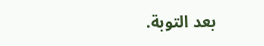بعد التوبة.